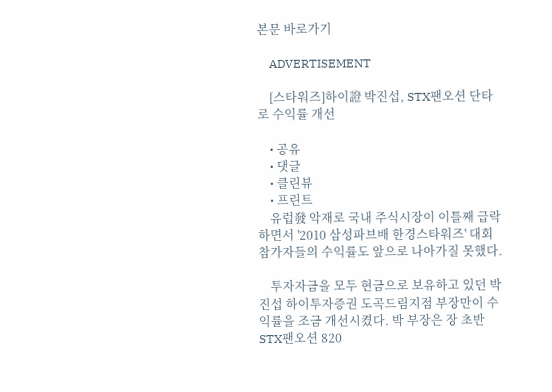본문 바로가기

    ADVERTISEMENT

    [스타워즈]하이證 박진섭, STX팬오션 단타로 수익률 개선

    • 공유
    • 댓글
    • 클린뷰
    • 프린트
    유럽發 악재로 국내 주식시장이 이틀째 급락하면서 '2010 삼성파브배 한경스타워즈' 대회 참가자들의 수익률도 앞으로 나아가질 못했다.

    투자자금을 모두 현금으로 보유하고 있던 박진섭 하이투자증권 도곡드림지점 부장만이 수익률을 조금 개선시켰다. 박 부장은 장 초반 STX팬오션 820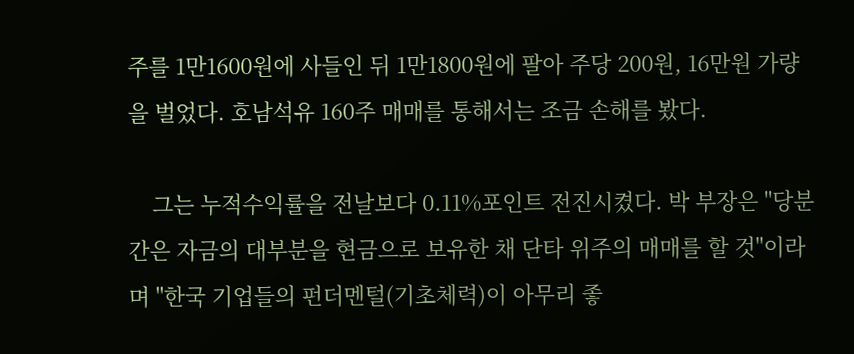주를 1만1600원에 사들인 뒤 1만1800원에 팔아 주당 200원, 16만원 가량을 벌었다. 호남석유 160주 매매를 통해서는 조금 손해를 봤다.

    그는 누적수익률을 전날보다 0.11%포인트 전진시켰다. 박 부장은 "당분간은 자금의 대부분을 현금으로 보유한 채 단타 위주의 매매를 할 것"이라며 "한국 기업들의 펀더멘털(기초체력)이 아무리 좋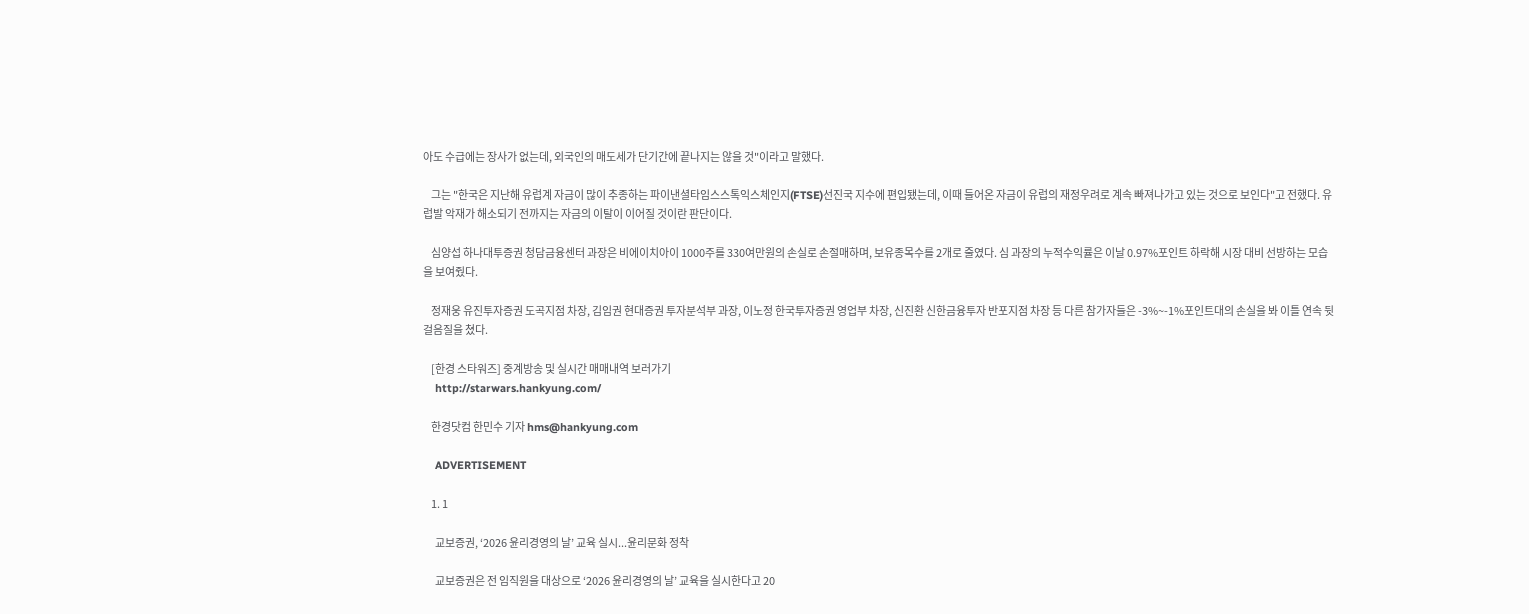아도 수급에는 장사가 없는데, 외국인의 매도세가 단기간에 끝나지는 않을 것"이라고 말했다.

    그는 "한국은 지난해 유럽계 자금이 많이 추종하는 파이낸셜타임스스톡익스체인지(FTSE)선진국 지수에 편입됐는데, 이때 들어온 자금이 유럽의 재정우려로 계속 빠져나가고 있는 것으로 보인다"고 전했다. 유럽발 악재가 해소되기 전까지는 자금의 이탈이 이어질 것이란 판단이다.

    심양섭 하나대투증권 청담금융센터 과장은 비에이치아이 1000주를 330여만원의 손실로 손절매하며, 보유종목수를 2개로 줄였다. 심 과장의 누적수익률은 이날 0.97%포인트 하락해 시장 대비 선방하는 모습을 보여줬다.

    정재웅 유진투자증권 도곡지점 차장, 김임권 현대증권 투자분석부 과장, 이노정 한국투자증권 영업부 차장, 신진환 신한금융투자 반포지점 차장 등 다른 참가자들은 -3%~-1%포인트대의 손실을 봐 이틀 연속 뒷걸음질을 쳤다.

    [한경 스타워즈] 중계방송 및 실시간 매매내역 보러가기
    http://starwars.hankyung.com/

    한경닷컴 한민수 기자 hms@hankyung.com

    ADVERTISEMENT

    1. 1

      교보증권, ‘2026 윤리경영의 날’ 교육 실시...윤리문화 정착

      교보증권은 전 임직원을 대상으로 ‘2026 윤리경영의 날’ 교육을 실시한다고 20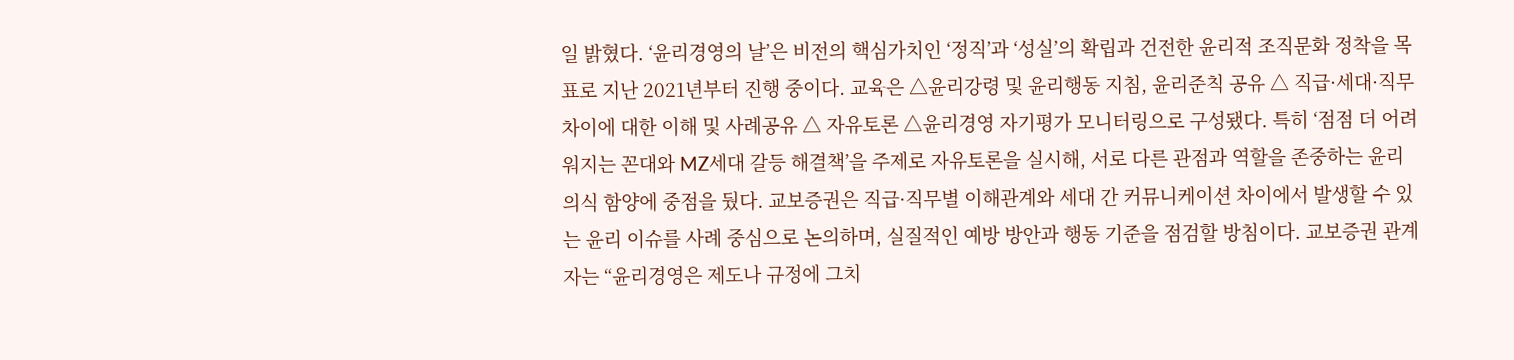일 밝혔다. ‘윤리경영의 날’은 비전의 핵심가치인 ‘정직’과 ‘성실’의 확립과 건전한 윤리적 조직문화 정착을 목표로 지난 2021년부터 진행 중이다. 교육은 △윤리강령 및 윤리행동 지침, 윤리준칙 공유 △ 직급·세대·직무 차이에 대한 이해 및 사례공유 △ 자유토론 △윤리경영 자기평가 모니터링으로 구성됐다. 특히 ‘점점 더 어려워지는 꼰대와 MZ세대 갈등 해결책’을 주제로 자유토론을 실시해, 서로 다른 관점과 역할을 존중하는 윤리 의식 함양에 중점을 뒀다. 교보증권은 직급·직무별 이해관계와 세대 간 커뮤니케이션 차이에서 발생할 수 있는 윤리 이슈를 사례 중심으로 논의하며, 실질적인 예방 방안과 행동 기준을 점검할 방침이다. 교보증권 관계자는 “윤리경영은 제도나 규정에 그치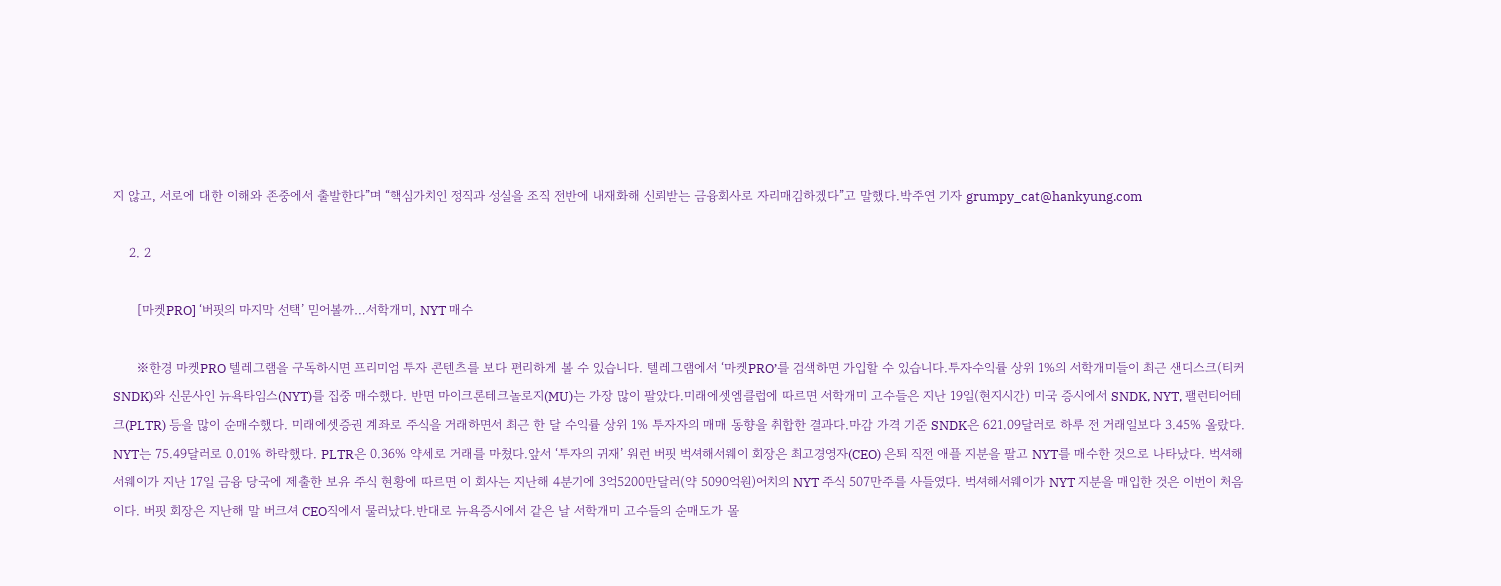지 않고, 서로에 대한 이해와 존중에서 출발한다”며 “핵심가치인 정직과 성실을 조직 전반에 내재화해 신뢰받는 금융회사로 자리매김하겠다”고 말했다.박주연 기자 grumpy_cat@hankyung.com

    2. 2

      [마켓PRO] ‘버핏의 마지막 선택’ 믿어볼까…서학개미, NYT 매수

      ※한경 마켓PRO 텔레그램을 구독하시면 프리미엄 투자 콘텐츠를 보다 편리하게 볼 수 있습니다. 텔레그램에서 ‘마켓PRO’를 검색하면 가입할 수 있습니다.투자수익률 상위 1%의 서학개미들이 최근 샌디스크(티커 SNDK)와 신문사인 뉴욕타임스(NYT)를 집중 매수했다. 반면 마이크론테크놀로지(MU)는 가장 많이 팔았다.미래에셋엠클럽에 따르면 서학개미 고수들은 지난 19일(현지시간) 미국 증시에서 SNDK, NYT, 팰런티어테크(PLTR) 등을 많이 순매수했다. 미래에셋증권 계좌로 주식을 거래하면서 최근 한 달 수익률 상위 1% 투자자의 매매 동향을 취합한 결과다.마감 가격 기준 SNDK은 621.09달러로 하루 전 거래일보다 3.45% 올랐다. NYT는 75.49달러로 0.01% 하락했다. PLTR은 0.36% 약세로 거래를 마쳤다.앞서 ‘투자의 귀재’ 워런 버핏 벅셔해서웨이 회장은 최고경영자(CEO) 은퇴 직전 애플 지분을 팔고 NYT를 매수한 것으로 나타났다. 벅셔해서웨이가 지난 17일 금융 당국에 제출한 보유 주식 현황에 따르면 이 회사는 지난해 4분기에 3억5200만달러(약 5090억원)어치의 NYT 주식 507만주를 사들였다. 벅셔해서웨이가 NYT 지분을 매입한 것은 이번이 처음이다. 버핏 회장은 지난해 말 버크셔 CEO직에서 물러났다.반대로 뉴욕증시에서 같은 날 서학개미 고수들의 순매도가 몰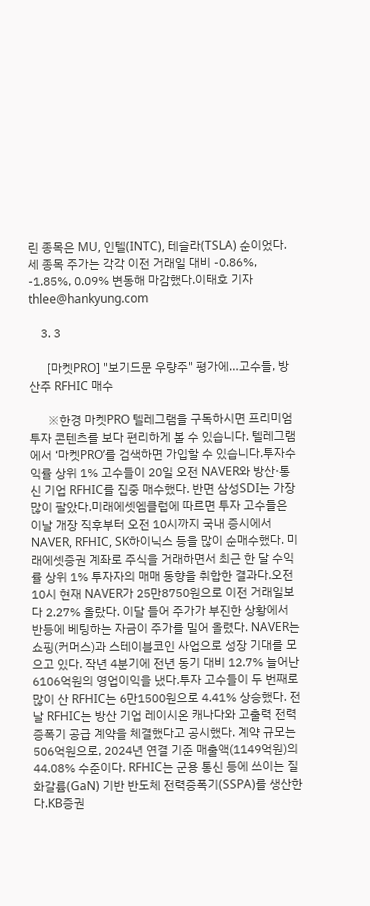린 종목은 MU, 인텔(INTC), 테슬라(TSLA) 순이었다. 세 종목 주가는 각각 이전 거래일 대비 -0.86%, -1.85%, 0.09% 변동해 마감했다.이태호 기자 thlee@hankyung.com

    3. 3

      [마켓PRO] "보기드문 우량주" 평가에…고수들, 방산주 RFHIC 매수

      ※한경 마켓PRO 텔레그램을 구독하시면 프리미엄 투자 콘텐츠를 보다 편리하게 볼 수 있습니다. 텔레그램에서 ‘마켓PRO’를 검색하면 가입할 수 있습니다.투자수익률 상위 1% 고수들이 20일 오전 NAVER와 방산·통신 기업 RFHIC를 집중 매수했다. 반면 삼성SDI는 가장 많이 팔았다.미래에셋엠클럽에 따르면 투자 고수들은 이날 개장 직후부터 오전 10시까지 국내 증시에서 NAVER, RFHIC, SK하이닉스 등을 많이 순매수했다. 미래에셋증권 계좌로 주식을 거래하면서 최근 한 달 수익률 상위 1% 투자자의 매매 동향을 취합한 결과다.오전 10시 현재 NAVER가 25만8750원으로 이전 거래일보다 2.27% 올랐다. 이달 들어 주가가 부진한 상황에서 반등에 베팅하는 자금이 주가를 밀어 올렸다. NAVER는 쇼핑(커머스)과 스테이블코인 사업으로 성장 기대를 모으고 있다. 작년 4분기에 전년 동기 대비 12.7% 늘어난 6106억원의 영업이익을 냈다.투자 고수들이 두 번째로 많이 산 RFHIC는 6만1500원으로 4.41% 상승했다. 전날 RFHIC는 방산 기업 레이시온 캐나다와 고출력 전력증폭기 공급 계약을 체결했다고 공시했다. 계약 규모는 506억원으로, 2024년 연결 기준 매출액(1149억원)의 44.08% 수준이다. RFHIC는 군용 통신 등에 쓰이는 질화갈륨(GaN) 기반 반도체 전력증폭기(SSPA)를 생산한다.KB증권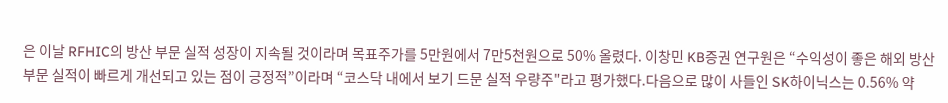은 이날 RFHIC의 방산 부문 실적 성장이 지속될 것이라며 목표주가를 5만원에서 7만5천원으로 50% 올렸다. 이창민 KB증권 연구원은 “수익성이 좋은 해외 방산 부문 실적이 빠르게 개선되고 있는 점이 긍정적”이라며 “코스닥 내에서 보기 드문 실적 우량주"라고 평가했다.다음으로 많이 사들인 SK하이닉스는 0.56% 약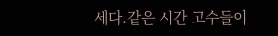세다.같은 시간 고수들이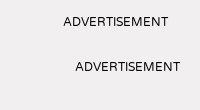ADVERTISEMENT

    ADVERTISEMENT